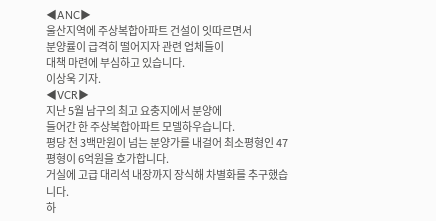◀ANC▶
울산지역에 주상복합아파트 건설이 잇따르면서
분양률이 급격히 떨어지자 관련 업체들이
대책 마련에 부심하고 있습니다.
이상욱 기자.
◀VCR▶
지난 5월 남구의 최고 요충지에서 분양에
들어간 한 주상복합아파트 모델하우습니다.
평당 천 3백만원이 넘는 분양가를 내걸어 최소평형인 47평형이 6억원을 호가합니다.
거실에 고급 대리석 내장까지 장식해 차별화를 추구했습니다.
하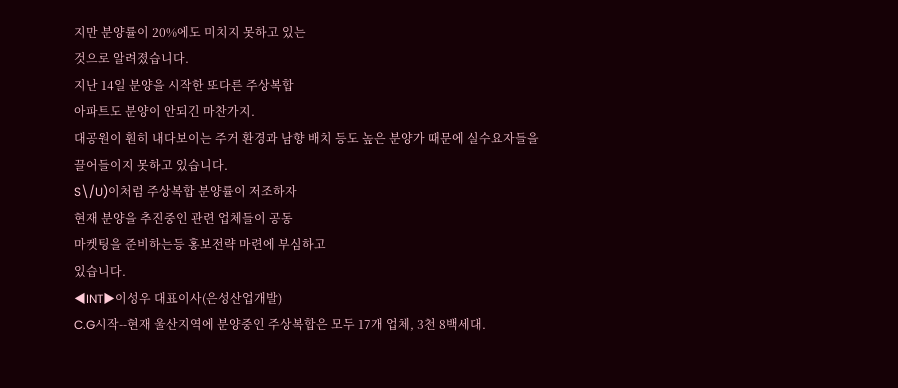지만 분양률이 20%에도 미치지 못하고 있는
것으로 알려졌습니다.
지난 14일 분양을 시작한 또다른 주상복합
아파트도 분양이 안되긴 마찬가지.
대공원이 훤히 내다보이는 주거 환경과 남향 배치 등도 높은 분양가 때문에 실수요자들을
끌어들이지 못하고 있습니다.
S\/U)이처럼 주상복합 분양률이 저조하자
현재 분양을 추진중인 관련 업체들이 공동
마켓팅을 준비하는등 홍보전략 마련에 부심하고
있습니다.
◀INT▶이성우 대표이사(은성산업개발)
C.G시작--현재 울산지역에 분양중인 주상복합은 모두 17개 업체, 3천 8백세대.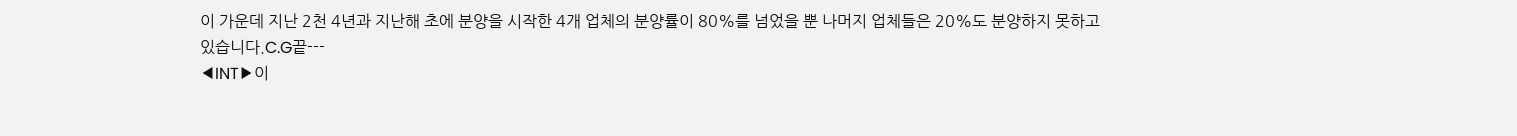이 가운데 지난 2천 4년과 지난해 초에 분양을 시작한 4개 업체의 분양률이 80%를 넘었을 뿐 나머지 업체들은 20%도 분양하지 못하고
있습니다.C.G끝---
◀INT▶이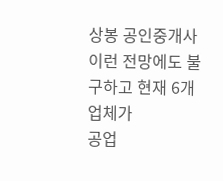상봉 공인중개사
이런 전망에도 불구하고 현재 6개 업체가
공업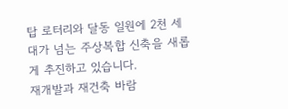탑 로터리와 달동 일원에 2천 세대가 넘는 주상복합 신축을 새롭게 추진하고 있습니다.
재개발과 재건축 바람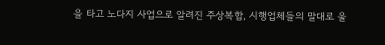을 타고 노다지 사업으로 알려진 주상복합, 시행업체들의 말대로 울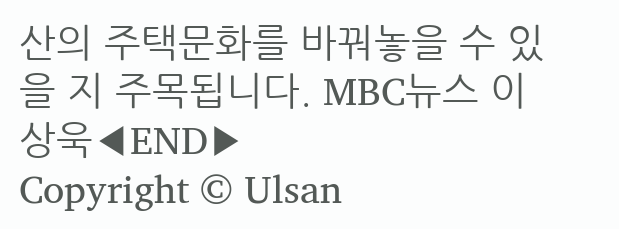산의 주택문화를 바꿔놓을 수 있을 지 주목됩니다. MBC뉴스 이상욱◀END▶
Copyright © Ulsan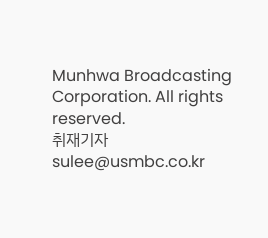Munhwa Broadcasting Corporation. All rights reserved.
취재기자
sulee@usmbc.co.kr